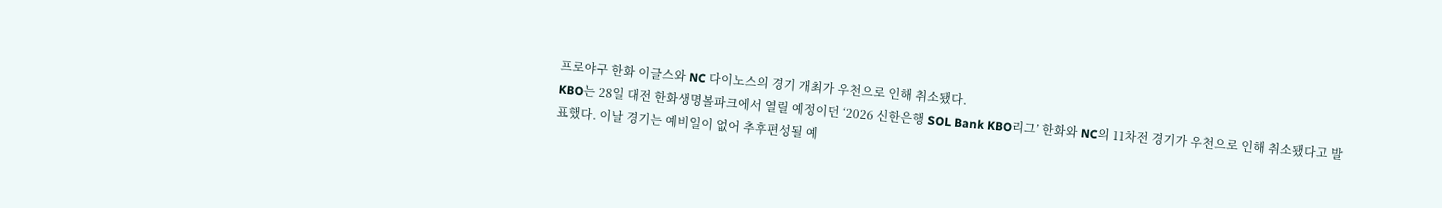프로야구 한화 이글스와 NC 다이노스의 경기 개최가 우천으로 인해 취소됐다.
KBO는 28일 대전 한화생명볼파크에서 열릴 예정이던 ‘2026 신한은행 SOL Bank KBO리그’ 한화와 NC의 11차전 경기가 우천으로 인해 취소됐다고 발표했다. 이날 경기는 예비일이 없어 추후편성될 예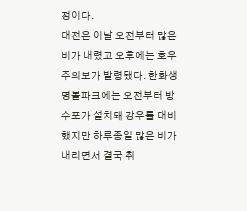정이다.
대전은 이날 오전부터 많은 비가 내렸고 오후에는 호우주의보가 발령됐다. 한화생명볼파크에는 오전부터 방수포가 설치돼 강우를 대비했지만 하루종일 많은 비가 내리면서 결국 취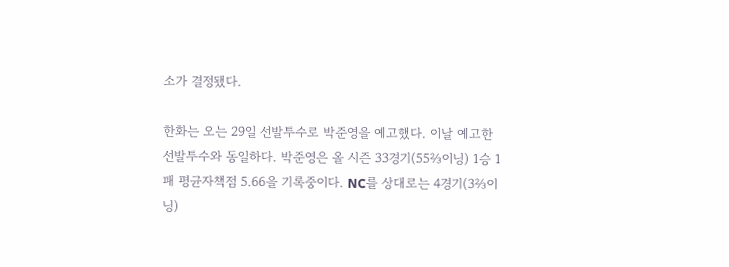소가 결정됐다.

한화는 오는 29일 선발투수로 박준영을 예고했다. 이날 예고한 선발투수와 동일하다. 박준영은 올 시즌 33경기(55⅔이닝) 1승 1패 평균자책점 5.66을 기록중이다. NC를 상대로는 4경기(3⅔이닝)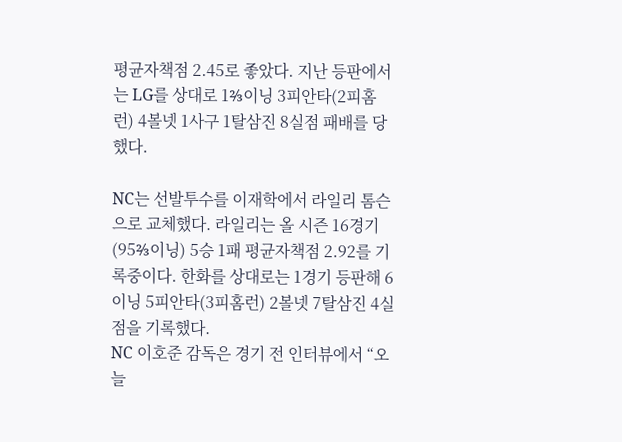평균자책점 2.45로 좋았다. 지난 등판에서는 LG를 상대로 1⅔이닝 3피안타(2피홈런) 4볼넷 1사구 1탈삼진 8실점 패배를 당했다.

NC는 선발투수를 이재학에서 라일리 톰슨으로 교체했다. 라일리는 올 시즌 16경기(95⅔이닝) 5승 1패 평균자책점 2.92를 기록중이다. 한화를 상대로는 1경기 등판해 6이닝 5피안타(3피홈런) 2볼넷 7탈삼진 4실점을 기록했다.
NC 이호준 감독은 경기 전 인터뷰에서 “오늘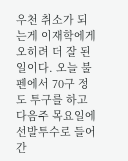우천 취소가 되는게 이재학에게 오히려 더 잘 된 일이다. 오늘 불펜에서 70구 정도 투구를 하고 다음주 목요일에 선발투수로 들어간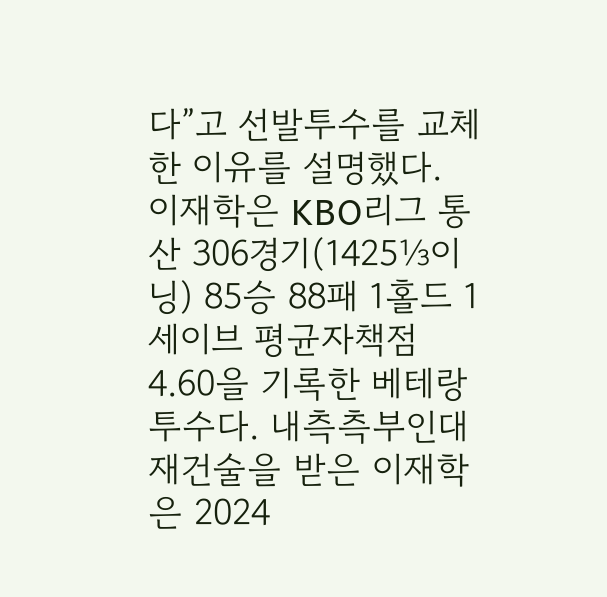다”고 선발투수를 교체한 이유를 설명했다.
이재학은 KBO리그 통산 306경기(1425⅓이닝) 85승 88패 1홀드 1세이브 평균자책점 4.60을 기록한 베테랑 투수다. 내측측부인대 재건술을 받은 이재학은 2024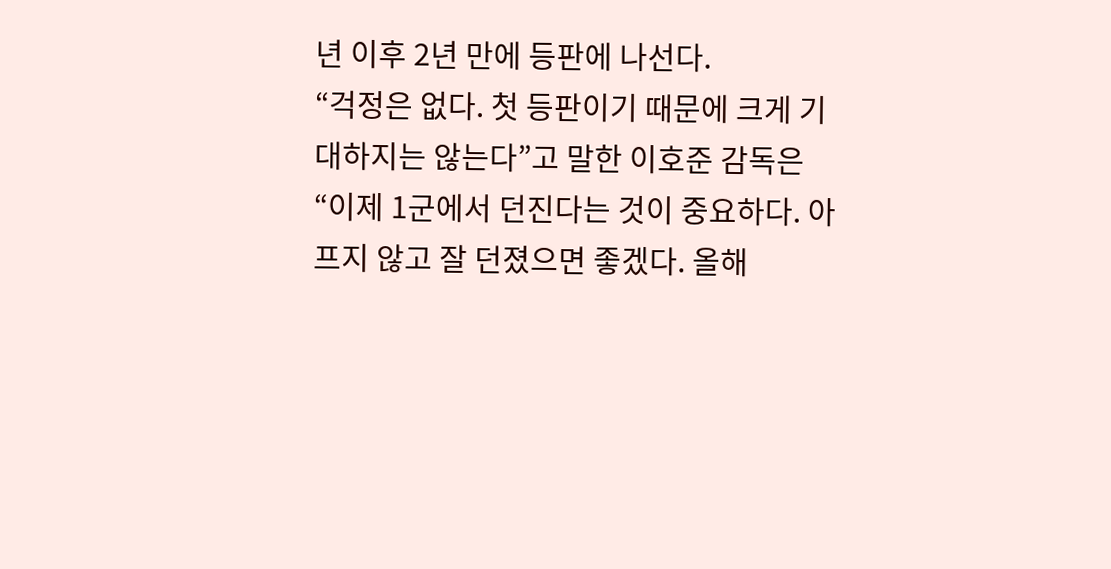년 이후 2년 만에 등판에 나선다.
“걱정은 없다. 첫 등판이기 때문에 크게 기대하지는 않는다”고 말한 이호준 감독은 “이제 1군에서 던진다는 것이 중요하다. 아프지 않고 잘 던졌으면 좋겠다. 올해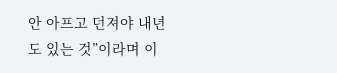안 아프고 던져야 내년도 있는 것”이라며 이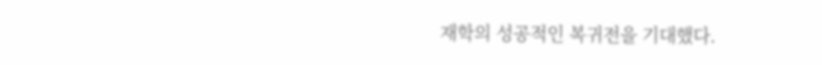재학의 성공적인 복귀전을 기대했다.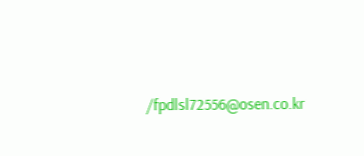/fpdlsl72556@osen.co.kr